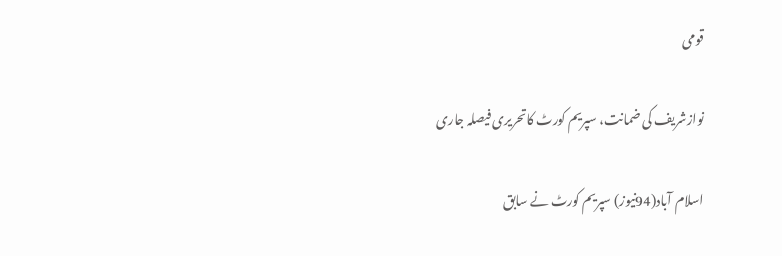قومی

نوازشریف کی ضمانت، سپریم کورٹ کاتحریری فیصلہ جاری

اسلام آباد(94نیوز) سپریم کورٹ نے سابق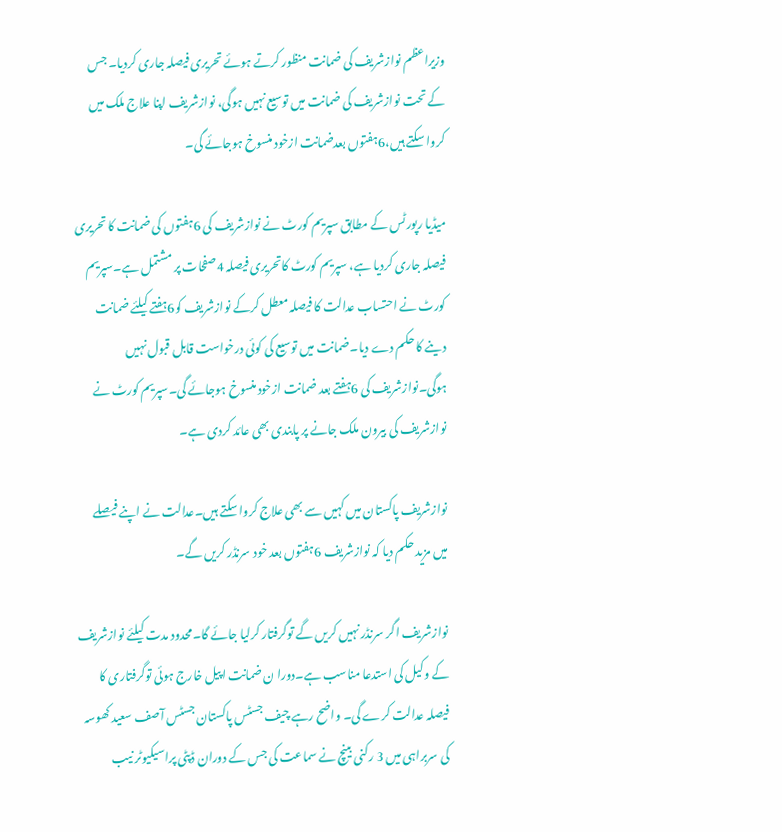وزیراعظم نوازشریف کی ضمانت منظور کرتے ہوئے تحریری فیصلہ جاری کردیا۔ جس کے تحت نوازشریف کی ضمانت میں توسیع نہیں ہوگی، نوازشریف اپنا علاج ملک میں کروا سکتے ہیں،6ہفتوں بعدضمانت ازخود منسوخ ہوجائے گی۔

میڈیا رپورٹس کے مطابق سپریم کورٹ نے نوازشریف کی 6ہفتوں کی ضمانت کا تحریری فیصلہ جاری کردیا ہے، سپریم کورٹ کاتحریری فیصلہ 4صفحات پر مشتمل ہے۔سپریم کورٹ نے احتساب عدالت کا فیصلہ معطل کرکے نوازشریف کو6ہفتے کیلئے ضمانت دینے کا حکم دے دیا۔ضمانت میں توسیع کی کوئی درخواست قابل قبول نہیں ہوگی۔نوازشریف کی 6ہفتے بعد ضمانت ازخود منسوخ ہوجائے گی۔سپریم کورٹ نے نوازشریف کی بیرون ملک جانے پر پابندی بھی عائد کردی ہے۔

نوازشریف پاکستان میں کہیں سے بھی علاج کروا سکتے ہیں۔عدالت نے اپنے فیصلے میں مزید حکم دیا کہ نوازشریف 6ہفتوں بعد خود سرنڈر کریں گے۔

نوازشریف اگر سرنڈر نہیں کریں گے توگرفتار کرلیا جائے گا۔محدود مدت کیلئے نوازشریف کے وکیل کی استدعا مناسب ہے۔دورا ن ضمانت اپیل خارج ہوئی توگرفتاری کا فیصلہ عدالت کرے گی۔ واضح رہے چیف جسٹس پاکستان جسٹس آصف سعید کھوسہ کی سربراہی میں 3 رکنی بینچ نے سماعت کی جس کے دوران ڈپٹی پراسیکیوٹر نیب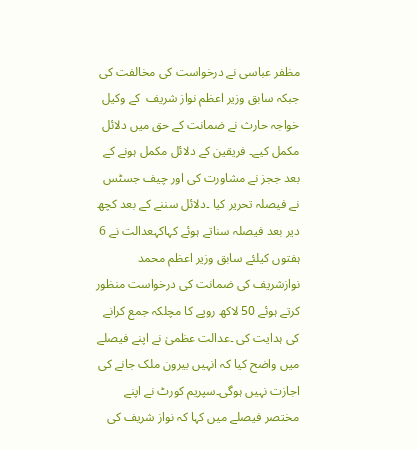مظفر عباسی نے درخواست کی مخالفت کی جبکہ سابق وزیر اعظم نواز شریف  کے وکیل خواجہ حارث نے ضمانت کے حق میں دلائل مکمل کیے۔ فریقین کے دلائل مکمل ہونے کے بعد ججز نے مشاورت کی اور چیف جسٹس نے فیصلہ تحریر کیا ۔دلائل سننے کے بعد کچھ دیر بعد فیصلہ سناتے ہوئے کہاکہعدالت نے 6 ہفتوں کیلئے سابق وزیر اعظم محمد نوازشریف کی ضمانت کی درخواست منظور کرتے ہوئے 50 لاکھ روپے کا مچلکہ جمع کرانے کی ہدایت کی ۔عدالت عظمیٰ نے اپنے فیصلے میں واضح کیا کہ انہیں بیرون ملک جانے کی اجازت نہیں ہوگی۔سپریم کورٹ نے اپنے مختصر فیصلے میں کہا کہ نواز شریف کی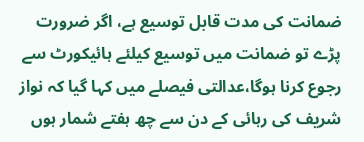ضمانت کی مدت قابل توسیع ہے، اگر ضرورت پڑے تو ضمانت میں توسیع کیلئے ہائیکورٹ سے رجوع کرنا ہوگا،عدالتی فیصلے میں کہا گیا کہ نواز شریف کی رہائی کے دن سے چھ ہفتے شمار ہوں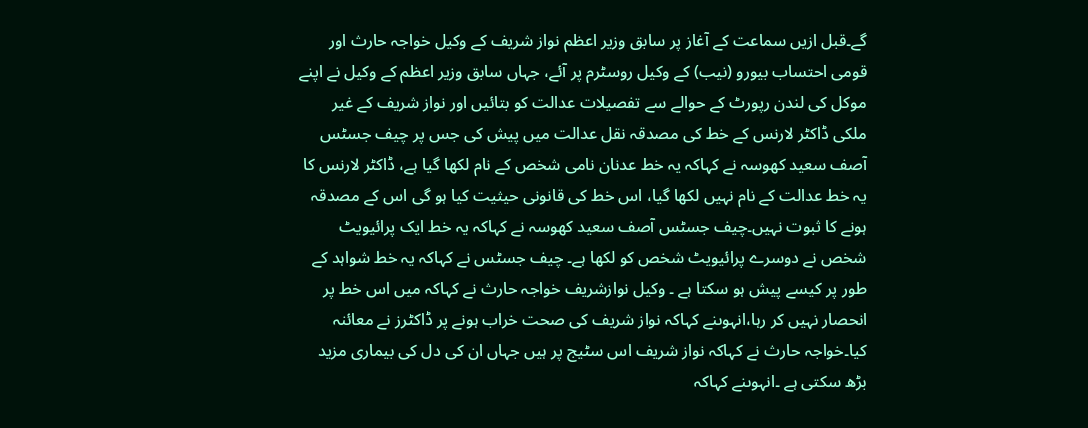گے۔قبل ازیں سماعت کے آغاز پر سابق وزیر اعظم نواز شریف کے وکیل خواجہ حارث اور قومی احتساب بیورو (نیب) کے وکیل روسٹرم پر آئے، جہاں سابق وزیر اعظم کے وکیل نے اپنے موکل کی لندن رپورٹ کے حوالے سے تفصیلات عدالت کو بتائیں اور نواز شریف کے غیر ملکی ڈاکٹر لارنس کے خط کی مصدقہ نقل عدالت میں پیش کی جس پر چیف جسٹس آصف سعید کھوسہ نے کہاکہ یہ خط عدنان نامی شخص کے نام لکھا گیا ہے، ڈاکٹر لارنس کا یہ خط عدالت کے نام نہیں لکھا گیا، اس خط کی قانونی حیثیت کیا ہو گی اس کے مصدقہ ہونے کا ثبوت نہیں۔چیف جسٹس آصف سعید کھوسہ نے کہاکہ یہ خط ایک پرائیویٹ شخص نے دوسرے پرائیویٹ شخص کو لکھا ہے۔ چیف جسٹس نے کہاکہ یہ خط شواہد کے طور پر کیسے پیش ہو سکتا ہے ۔ وکیل نوازشریف خواجہ حارث نے کہاکہ میں اس خط پر انحصار نہیں کر رہا،انہوںنے کہاکہ نواز شریف کی صحت خراب ہونے پر ڈاکٹرز نے معائنہ کیا۔خواجہ حارث نے کہاکہ نواز شریف اس سٹیج پر ہیں جہاں ان کی دل کی بیماری مزید بڑھ سکتی ہے ۔انہوںنے کہاکہ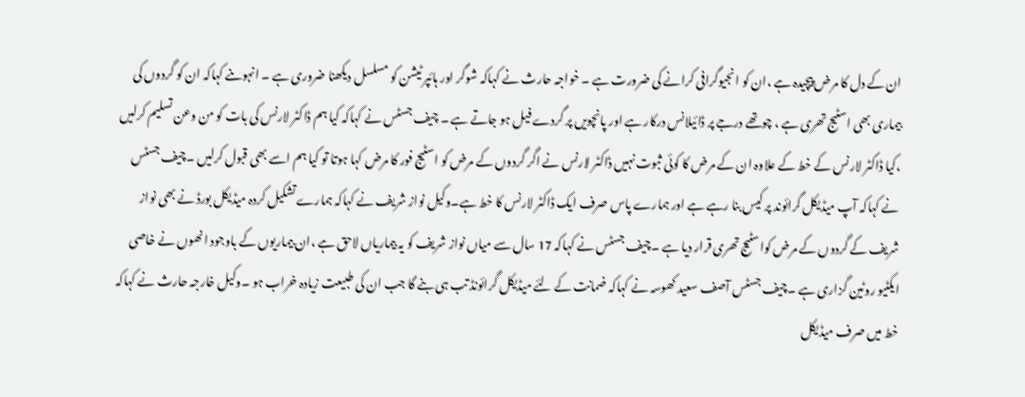ان کے دل کا مرض پیچیدہ ہے ،ان کو انجیوگرافی کرانے کی ضرورت ہے ۔ خواجہ حارث نے کہاکہ شوگر اور ہائپر ٹیشن کو مسلسل دیکھنا ضروری ہے ۔ انہوںنے کہاکہ ان کو گردوں کی بیماری بھی اسٹیج تھری ہے ، چوتھے درجے پر ڈائیلانس درکار ہے اور پانچویں پر گردے فیل ہو جاتے ہے ۔ چیف جسٹس نے کہاکہ کیا ہم ڈاکٹر لارنس کی بات کو من وعن تسلیم کرلیں ،کیا ڈاکٹر لارنس کے خط کے علاوہ ان کے مرض کا کوئی ثبوت نہیں ڈاکٹر لارنس نے اگر گردوں کے مرض کو اسٹیج فور کا مرض کہا ہوتا تو کیا ہم اسے بھی قبول کرلیں ۔چیف جسٹس نے کہاکہ آپ میڈیکل گرائوند پر کیس بنا رہے ہے اور ہمارے پاس صرف ایک ڈاکٹر لارنس کا خط ہے۔وکیل نواز شریف نے کہاکہ ہمارے تشکیل کردہ میڈیکل بورڈ نے بھی نواز شریف کے گردوں کے مرض کواسٹیج تھری قرار دیا ہے ۔چیف جسٹس نے کہاکہ 17 سال سے میاں نواز شریف کو یہ بیماریاں لاحق ہے ،ان بیماریوں کے باوجود انھوں نے خاصی ایکٹیو روٹین گزاری ہے ۔چیف جسٹس آصف سعید کھوسہ نے کہاکہ ضمانت کے لئے میڈیکل گرائونڈ تب ہی بنے گا جب ان کی طبیعت زیادہ خراب ہو ۔وکیل خارجہ حارث نے کہاکہ خط میں صرف میڈیکل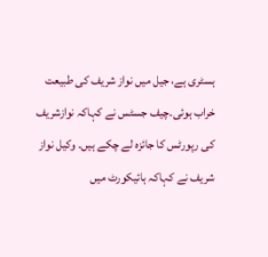ہسٹری ہے، جیل میں نواز شریف کی طبیعت خراب ہوئی۔چیف جسٹس نے کہاکہ نوازشریف کی رپورٹس کا جائزہ لے چکے ہیں۔ وکیل نواز شریف نے کہاکہ ہائیکورٹ میں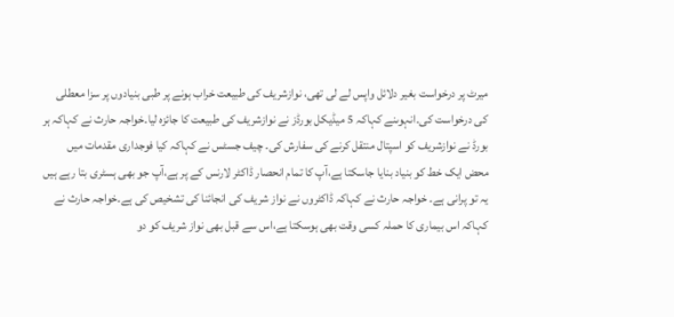میرٹ پر درخواست بغیر دلائل واپس لے لی تھی، نوازشریف کی طبیعت خراب ہونے پر طبی بنیادوں پر سزا معطلی کی درخواست کی۔انہوںنے کہاکہ 5 میڈیکل بورڈز نے نوازشریف کی طبیعت کا جائزہ لیا۔خواجہ حارث نے کہاکہ ہر بورڈ نے نوازشریف کو اسپتال منتقل کرنے کی سفارش کی۔ چیف جسٹس نے کہاکہ کیا فوجداری مقدمات میں محض ایک خط کو بنیاد بنایا جاسکتا ہے،آپ کا تمام انحصار ڈاکٹر لارنس کے پر ہے،آپ جو بھی ہسٹری بتا رہے ہیں یہ تو پرانی ہے۔ خواجہ حارث نے کہاکہ ڈاکٹروں نے نواز شریف کی انجائنا کی تشخیص کی ہے۔خواجہ حارث نے کہاکہ اس بیماری کا حملہ کسی وقت بھی ہوسکتا ہے،اس سے قبل بھی نواز شریف کو دو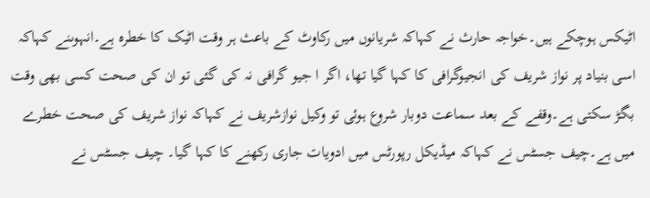اٹیکس ہوچکے ہیں۔خواجہ حارث نے کہاکہ شریانوں میں رکاوٹ کے باعث ہر وقت اٹیک کا خطرہ ہے۔انہوںنے کہاکہ اسی بنیاد پر نواز شریف کی انجیوگرافی کا کہا گیا تھا، اگر ا جیو گرافی نہ کی گئی تو ان کی صحت کسی بھی وقت بگڑ سکتی ہے۔وقفے کے بعد سماعت دوبار شروع ہوئی تو وکیل نوازشریف نے کہاکہ نواز شریف کی صحت خطرے میں ہے۔چیف جسٹس نے کہاکہ میڈیکل رپورٹس میں ادویات جاری رکھنے کا کہا گیا۔ چیف جسٹس نے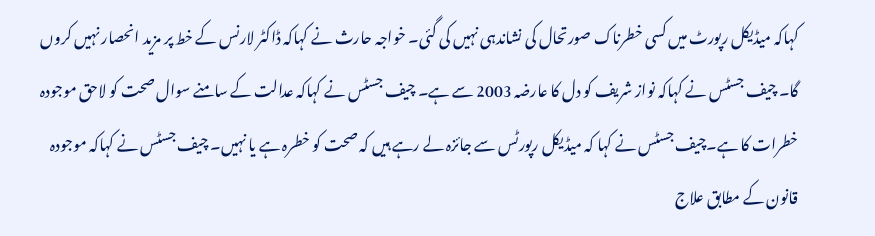کہاکہ میڈیکل رپورٹ میں کسی خطرناک صورتحال کی نشاندہی نہیں کی گئی۔ خواجہ حارث نے کہاکہ ڈاکٹر لارنس کے خط پر مزید انحصار نہیں کروں گا۔ چیف جسٹس نے کہاکہ نواز شریف کو دل کا عارضہ 2003 سے ہے۔ چیف جسٹس نے کہاکہ عدالت کے سامنے سوال صحت کو لاحق موجودہ خطرات کا ہے۔چیف جسٹس نے کہا کہ میڈیکل رپورٹس سے جائزہ لے رہے ہیں کہ صحت کو خطرہ ہے یا نہیں۔ چیف جسٹس نے کہاکہ موجودہ قانون کے مطابق علاج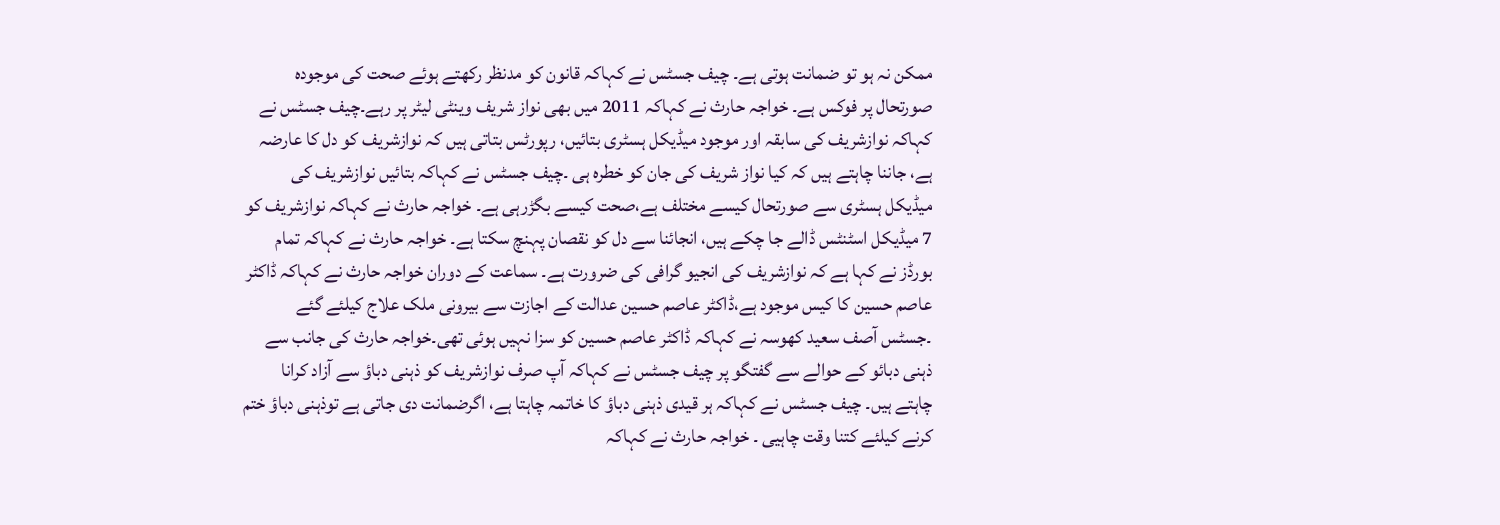ممکن نہ ہو تو ضمانت ہوتی ہے۔ چیف جسٹس نے کہاکہ قانون کو مدنظر رکھتے ہوئے صحت کی موجودہ صورتحال پر فوکس ہے۔ خواجہ حارث نے کہاکہ 2011 میں بھی نواز شریف وینٹی لیٹر پر رہے۔چیف جسٹس نے کہاکہ نوازشریف کی سابقہ اور موجود میڈیکل ہسٹری بتائیں، رپورٹس بتاتی ہیں کہ نوازشریف کو دل کا عارضہ ہے، جاننا چاہتے ہیں کہ کیا نواز شریف کی جان کو خطرہ ہی ۔چیف جسٹس نے کہاکہ بتائیں نوازشریف کی میڈیکل ہسٹری سے صورتحال کیسے مختلف ہے،صحت کیسے بگڑرہی ہے۔ خواجہ حارث نے کہاکہ نوازشریف کو 7 میڈیکل اسٹنٹس ڈالے جا چکے ہیں، انجائنا سے دل کو نقصان پہنچ سکتا ہے۔ خواجہ حارث نے کہاکہ تمام بورڈز نے کہا ہے کہ نوازشریف کی انجیو گرافی کی ضرورت ہے۔ سماعت کے دوران خواجہ حارث نے کہاکہ ڈاکٹر عاصم حسین کا کیس موجود ہے،ڈاکٹر عاصم حسین عدالت کے اجازت سے بیرونی ملک علاج کیلئے گئے ۔جسٹس آصف سعید کھوسہ نے کہاکہ ڈاکٹر عاصم حسین کو سزا نہیں ہوئی تھی۔خواجہ حارث کی جانب سے ذہنی دبائو کے حوالے سے گفتگو پر چیف جسٹس نے کہاکہ آپ صرف نوازشریف کو ذہنی دباؤ سے آزاد کرانا چاہتے ہیں۔ چیف جسٹس نے کہاکہ ہر قیدی ذہنی دباؤ کا خاتمہ چاہتا ہے، اگرضمانت دی جاتی ہے توذہنی دباؤ ختم کرنے کیلئے کتنا وقت چاہیی ۔ خواجہ حارث نے کہاکہ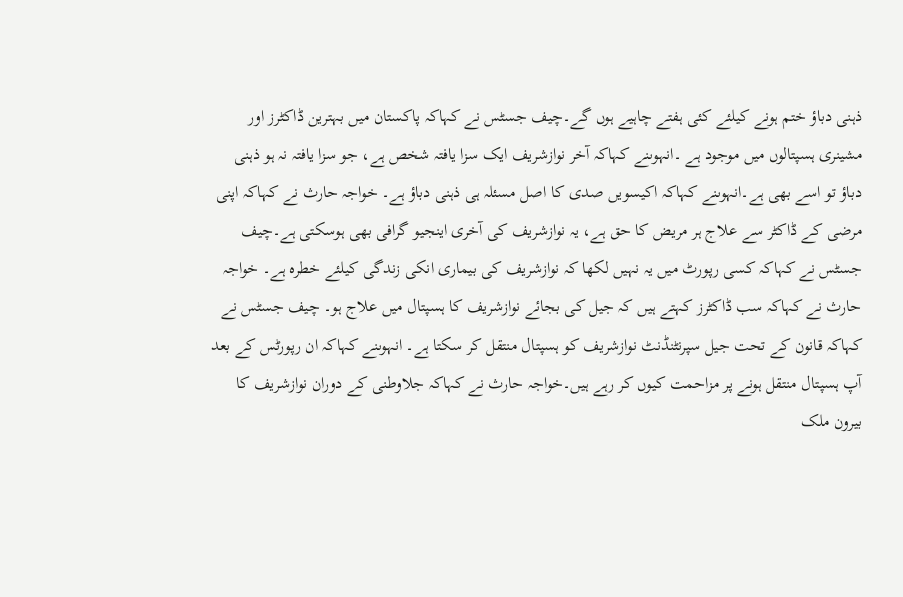ذہنی دباؤ ختم ہونے کیلئے کئی ہفتے چاہیے ہوں گے۔چیف جسٹس نے کہاکہ پاکستان میں بہترین ڈاکٹرز اور مشینری ہسپتالوں میں موجود ہے ۔انہوںنے کہاکہ آخر نوازشریف ایک سزا یافتہ شخص ہے، جو سزا یافتہ نہ ہو ذہنی دباؤ تو اسے بھی ہے۔انہوںنے کہاکہ اکیسویں صدی کا اصل مسئلہ ہی ذہنی دباؤ ہے۔ خواجہ حارث نے کہاکہ اپنی مرضی کے ڈاکٹر سے علاج ہر مریض کا حق ہے، یہ نوازشریف کی آخری اینجیو گرافی بھی ہوسکتی ہے۔چیف جسٹس نے کہاکہ کسی رپورٹ میں یہ نہیں لکھا کہ نوازشریف کی بیماری انکی زندگی کیلئے خطرہ ہے۔ خواجہ حارث نے کہاکہ سب ڈاکٹرز کہتے ہیں کہ جیل کی بجائے نوازشریف کا ہسپتال میں علاج ہو۔ چیف جسٹس نے کہاکہ قانون کے تحت جیل سپرنٹنڈنٹ نوازشریف کو ہسپتال منتقل کر سکتا ہے۔ انہوںنے کہاکہ ان رپورٹس کے بعد آپ ہسپتال منتقل ہونے پر مزاحمت کیوں کر رہے ہیں۔خواجہ حارث نے کہاکہ جلاوطنی کے دوران نوازشریف کا بیرون ملک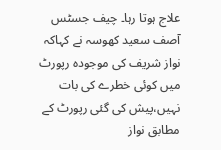علاج ہوتا رہا۔ چیف جسٹس آصف سعید کھوسہ نے کہاکہ نواز شریف کی موجودہ رپورٹ میں کوئی خطرے کی بات نہیں،پیش کی گئی رپورٹ کے مطابق نواز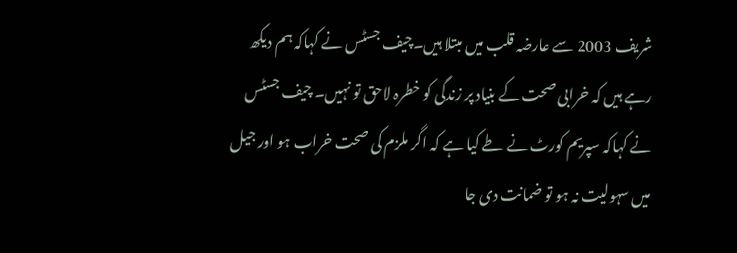شریف 2003 سے عارضہ قلب میں مبتلا ہیں۔چیف جسٹس نے کہاکہ ہم دیکھ رہے ہیں کہ خرابی صحت کے بنیاد پر زندگی کو خطرہ لاحق تو نہیں۔ چیف جسٹس نے کہاکہ سپریم کورٹ نے طے کیا ہے کہ اگر ملزم کی صحت خراب ہو اور جیل میں سہولیت نہ ہو تو ضمانت دی جا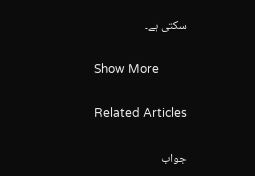سکتی ہے۔

Show More

Related Articles

جواب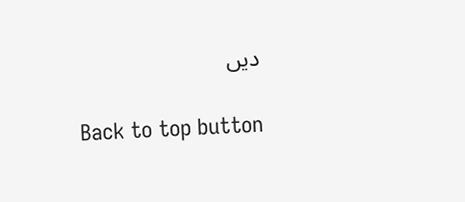دیں

Back to top button